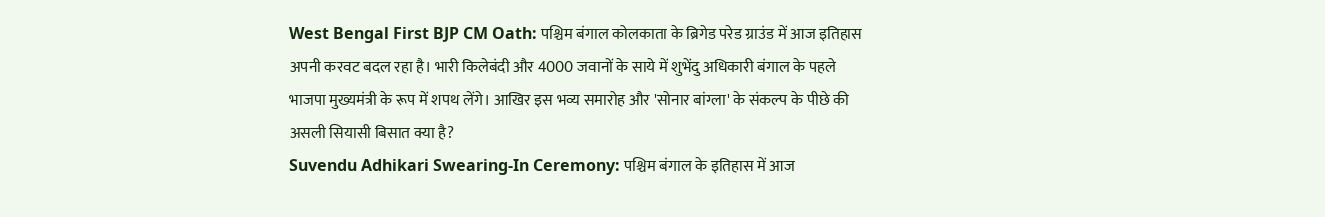West Bengal First BJP CM Oath: पश्चिम बंगाल कोलकाता के ब्रिगेड परेड ग्राउंड में आज इतिहास अपनी करवट बदल रहा है। भारी किलेबंदी और 4000 जवानों के साये में शुभेंदु अधिकारी बंगाल के पहले भाजपा मुख्यमंत्री के रूप में शपथ लेंगे। आखिर इस भव्य समारोह और 'सोनार बांग्ला' के संकल्प के पीछे की असली सियासी बिसात क्या है?
Suvendu Adhikari Swearing-In Ceremony: पश्चिम बंगाल के इतिहास में आज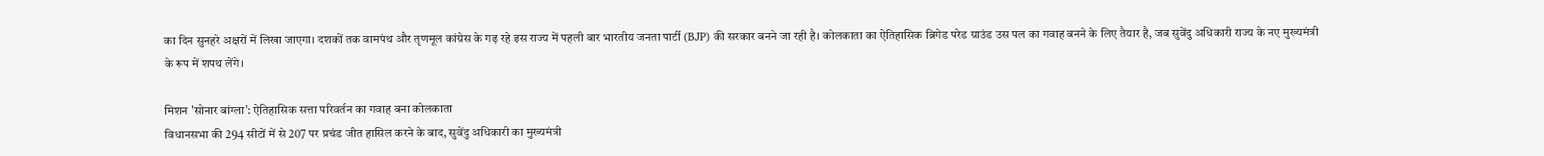का दिन सुनहरे अक्षरों में लिखा जाएगा। दशकों तक वामपंथ और तृणमूल कांग्रेस के गढ़ रहे इस राज्य में पहली बार भारतीय जनता पार्टी (BJP) की सरकार बनने जा रही है। कोलकाता का ऐतिहासिक ब्रिगेड परेड ग्राउंड उस पल का गवाह बनने के लिए तैयार है, जब सुवेंदु अधिकारी राज्य के नए मुख्यमंत्री के रूप में शपथ लेंगे।

मिशन 'सोनार बांग्ला': ऐतिहासिक सत्ता परिवर्तन का गवाह बना कोलकाता
विधानसभा की 294 सीटों में से 207 पर प्रचंड जीत हासिल करने के बाद, सुवेंदु अधिकारी का मुख्यमंत्री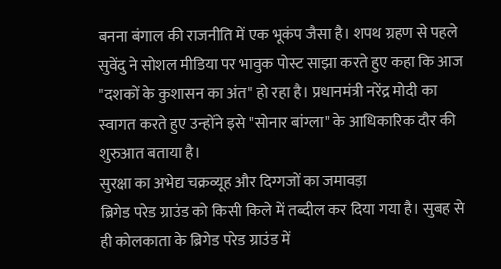बनना बंगाल की राजनीति में एक भूकंप जैसा है। शपथ ग्रहण से पहले सुवेंदु ने सोशल मीडिया पर भावुक पोस्ट साझा करते हुए कहा कि आज "दशकों के कुशासन का अंत" हो रहा है। प्रधानमंत्री नरेंद्र मोदी का स्वागत करते हुए उन्होंने इसे "सोनार बांग्ला" के आधिकारिक दौर की शुरुआत बताया है।
सुरक्षा का अभेद्य चक्रव्यूह और दिग्गजों का जमावड़ा
ब्रिगेड परेड ग्राउंड को किसी किले में तब्दील कर दिया गया है। सुबह से ही कोलकाता के ब्रिगेड परेड ग्राउंड में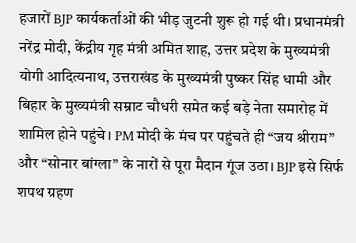हजारों BJP कार्यकर्ताओं की भीड़ जुटनी शुरू हो गई थी। प्रधानमंत्री नरेंद्र मोदी, केंद्रीय गृह मंत्री अमित शाह, उत्तर प्रदेश के मुख्यमंत्री योगी आदित्यनाथ, उत्तराखंड के मुख्यमंत्री पुष्कर सिंह धामी और बिहार के मुख्यमंत्री सम्राट चौधरी समेत कई बड़े नेता समारोह में शामिल होने पहुंचे। PM मोदी के मंच पर पहुंचते ही “जय श्रीराम” और “सोनार बांग्ला” के नारों से पूरा मैदान गूंज उठा। BJP इसे सिर्फ शपथ ग्रहण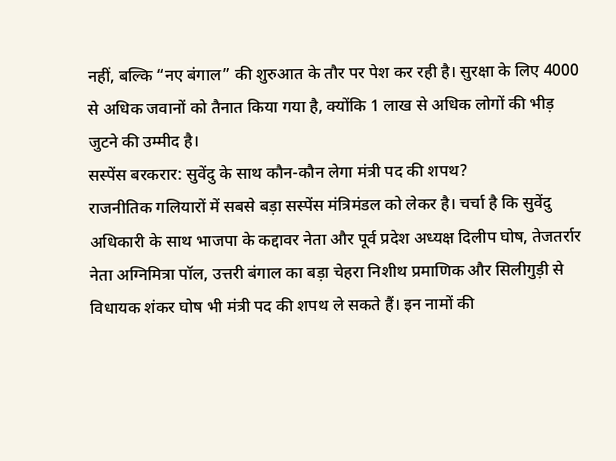नहीं, बल्कि “नए बंगाल” की शुरुआत के तौर पर पेश कर रही है। सुरक्षा के लिए 4000 से अधिक जवानों को तैनात किया गया है, क्योंकि 1 लाख से अधिक लोगों की भीड़ जुटने की उम्मीद है।
सस्पेंस बरकरार: सुवेंदु के साथ कौन-कौन लेगा मंत्री पद की शपथ?
राजनीतिक गलियारों में सबसे बड़ा सस्पेंस मंत्रिमंडल को लेकर है। चर्चा है कि सुवेंदु अधिकारी के साथ भाजपा के कद्दावर नेता और पूर्व प्रदेश अध्यक्ष दिलीप घोष, तेजतर्रार नेता अग्निमित्रा पॉल, उत्तरी बंगाल का बड़ा चेहरा निशीथ प्रमाणिक और सिलीगुड़ी से विधायक शंकर घोष भी मंत्री पद की शपथ ले सकते हैं। इन नामों की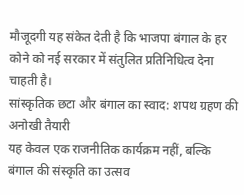मौजूदगी यह संकेत देती है कि भाजपा बंगाल के हर कोने को नई सरकार में संतुलित प्रतिनिधित्व देना चाहती है।
सांस्कृतिक छटा और बंगाल का स्वाद: शपथ ग्रहण की अनोखी तैयारी
यह केवल एक राजनीतिक कार्यक्रम नहीं, बल्कि बंगाल की संस्कृति का उत्सव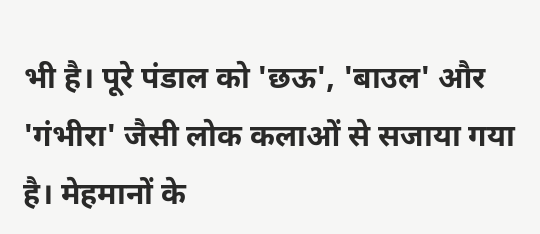भी है। पूरे पंडाल को 'छऊ', 'बाउल' और 'गंभीरा' जैसी लोक कलाओं से सजाया गया है। मेहमानों के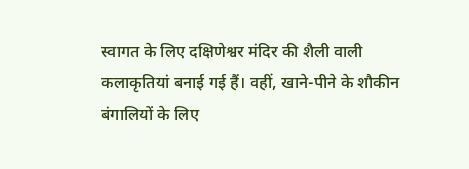स्वागत के लिए दक्षिणेश्वर मंदिर की शैली वाली कलाकृतियां बनाई गई हैं। वहीं, खाने-पीने के शौकीन बंगालियों के लिए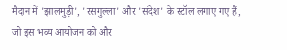मैदान में 'झालमुड़ी', 'रसगुल्ला' और 'संदेश' के स्टॉल लगाए गए हैं, जो इस भव्य आयोजन को और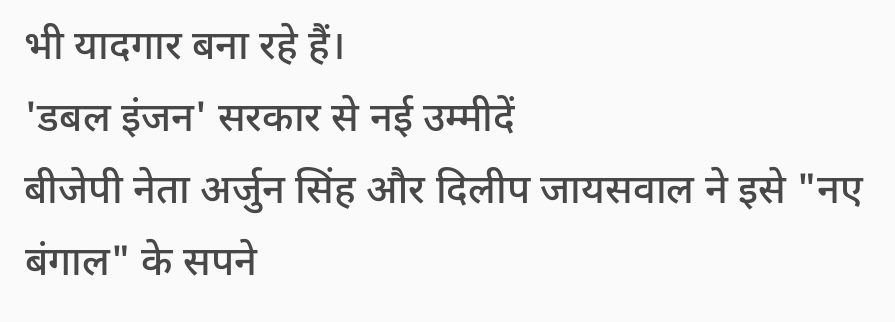भी यादगार बना रहे हैं।
'डबल इंजन' सरकार से नई उम्मीदें
बीजेपी नेता अर्जुन सिंह और दिलीप जायसवाल ने इसे "नए बंगाल" के सपने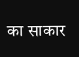का साकार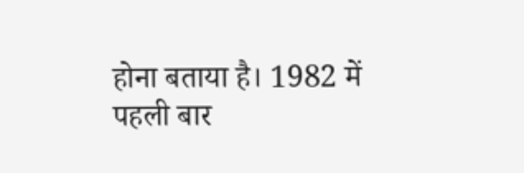होना बताया है। 1982 में पहली बार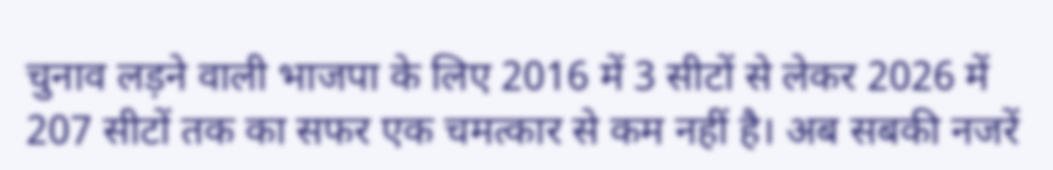चुनाव लड़ने वाली भाजपा के लिए 2016 में 3 सीटों से लेकर 2026 में 207 सीटों तक का सफर एक चमत्कार से कम नहीं है। अब सबकी नजरें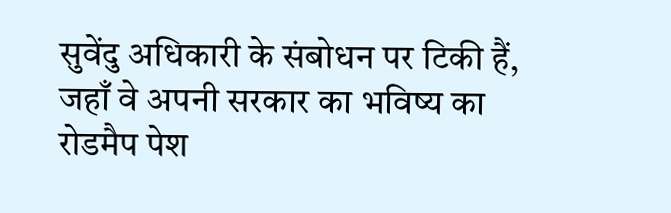सुवेंदु अधिकारी के संबोधन पर टिकी हैं, जहाँ वे अपनी सरकार का भविष्य का रोडमैप पेश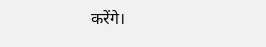करेंगे।